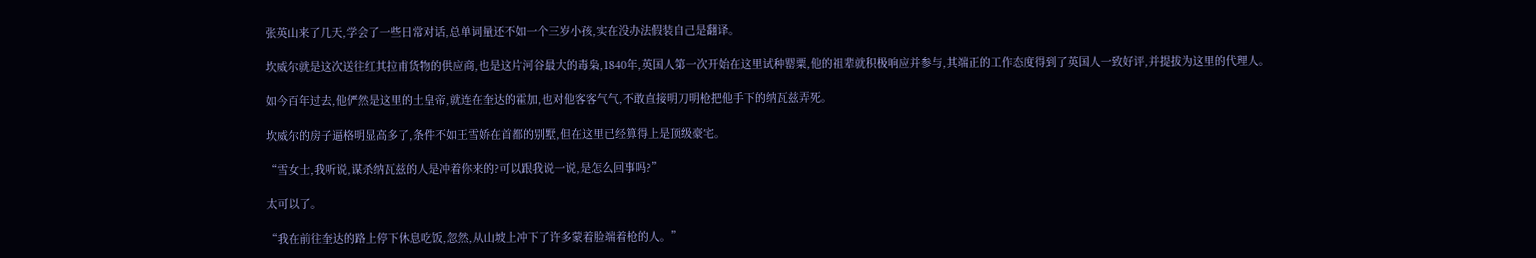张英山来了几天,学会了一些日常对话,总单词量还不如一个三岁小孩,实在没办法假装自己是翻译。

坎威尔就是这次送往红其拉甫货物的供应商,也是这片河谷最大的毒枭,1840年,英国人第一次开始在这里试种罂粟,他的祖辈就积极响应并参与,其端正的工作态度得到了英国人一致好评,并提拔为这里的代理人。

如今百年过去,他俨然是这里的土皇帝,就连在奎达的霍加,也对他客客气气,不敢直接明刀明枪把他手下的纳瓦兹弄死。

坎威尔的房子逼格明显高多了,条件不如王雪娇在首都的别墅,但在这里已经算得上是顶级豪宅。

“雪女士,我听说,谋杀纳瓦兹的人是冲着你来的?可以跟我说一说,是怎么回事吗?”

太可以了。

“我在前往奎达的路上停下休息吃饭,忽然,从山坡上冲下了许多蒙着脸端着枪的人。”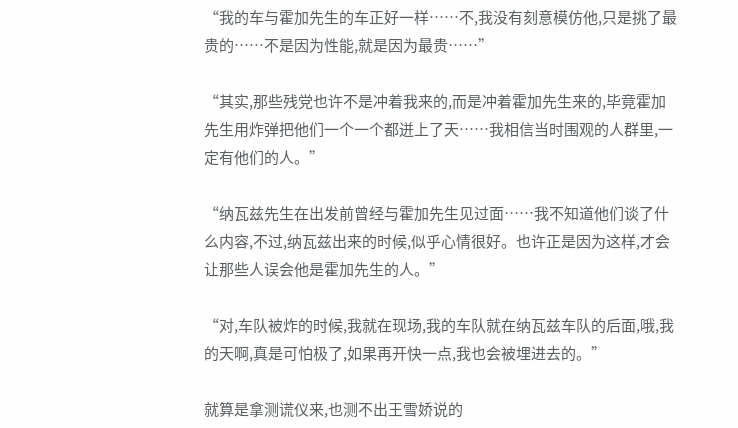“我的车与霍加先生的车正好一样……不,我没有刻意模仿他,只是挑了最贵的……不是因为性能,就是因为最贵……”

“其实,那些残党也许不是冲着我来的,而是冲着霍加先生来的,毕竟霍加先生用炸弹把他们一个一个都迸上了天……我相信当时围观的人群里,一定有他们的人。”

“纳瓦兹先生在出发前曾经与霍加先生见过面……我不知道他们谈了什么内容,不过,纳瓦兹出来的时候,似乎心情很好。也许正是因为这样,才会让那些人误会他是霍加先生的人。”

“对,车队被炸的时候,我就在现场,我的车队就在纳瓦兹车队的后面,哦,我的天啊,真是可怕极了,如果再开快一点,我也会被埋进去的。”

就算是拿测谎仪来,也测不出王雪娇说的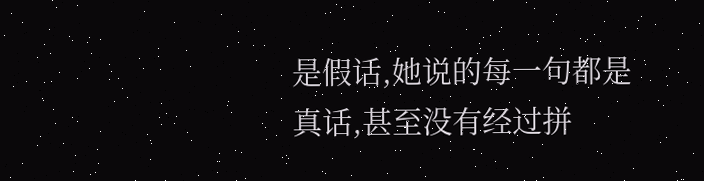是假话,她说的每一句都是真话,甚至没有经过拼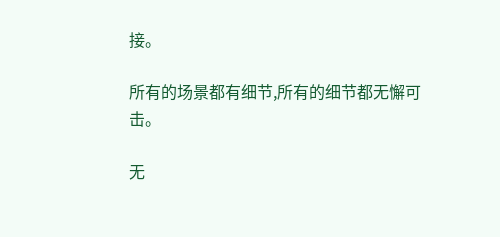接。

所有的场景都有细节,所有的细节都无懈可击。

无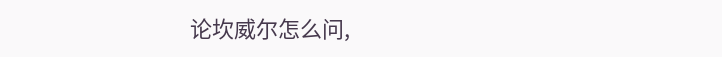论坎威尔怎么问,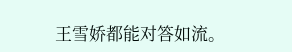王雪娇都能对答如流。